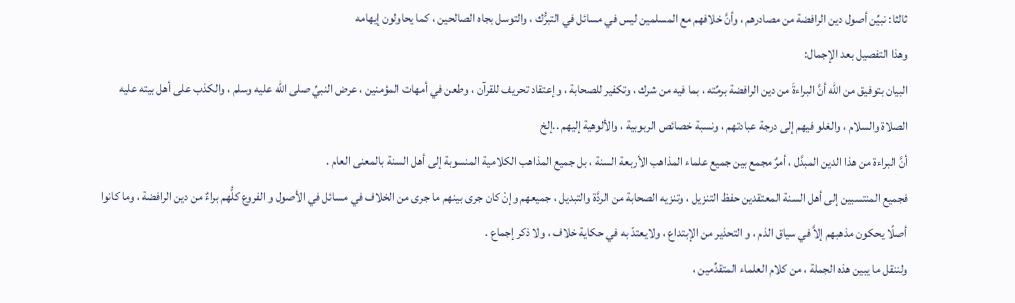ثالثا: نبيِّن أصول دين الرافضة من مصادرهم ، وأنَّ خلافهم مع المسلمين ليس في مسائل في التبرُّك ، والتوسل بجاه الصالحين ، كما يحاولون إيهامه
وهذا التفصيل بعد الإجمال:
البيان بتوفيق من الله أنَّ البراءةَ من دين الرافضة برمِّته ، بما فيه من شرك ، وتكفير للصحابة ، وإعتقاد تحريف للقرآن ، وطعن في أمهات المؤمنين ، عرض النبيِّ صلى الله عليه وسلم ، والكذب على أهل بيته عليه الصلاة والسلام ، والغلو فيهم إلى درجة عبادتهم ، ونسبة خصائص الربوبية ، والألوهية إليهم ..إلخ
أنَّ البراءة من هذا الدين المبدَّل ، أمرٌ مجمع بين جميع علماء المذاهب الأربعة السنة ، بل جميع المذاهب الكلامية المنسوبة إلى أهل السنة بالمعنى العام .
فجميع المنتسبين إلى أهل السنة المعتقدين حفظ التنزيل ، وتنزيه الصحابة من الردَّة والتبديل ، جميعهم وإنْ كان جرى بينهم ما جرى من الخلاف في مسائل في الأصول و الفروع كلُّهم براءٌ من دين الرافضة ، وما كانوا أصلًا يحكون مذهبهم إلاَّ في سياق الذم ، و التحذير من الإبتداع ، ولايعتدّ به في حكاية خلاف ، ولا ذكر إجماع .
ولننقل ما يبين هذه الجملة ، من كلام العلماء المتقدِّمين ،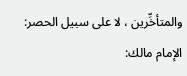والمتأخِّرين ، لا على سبيل الحصر:
الإمام مالك: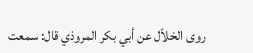روى الخلاّل عن أبي بكر المروذي قال: سمعت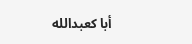أبا كعبدالله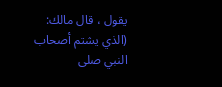يقول ، قال مالك: (الذي يشتم أصحاب النبي صلى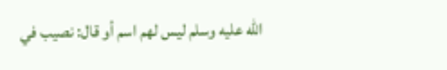الله عليه وسلم ليس لهم اسم أو قال: نصيب في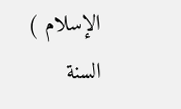الإسلام )
السنة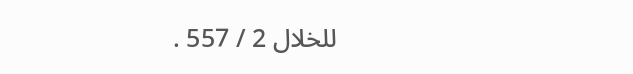للخلال 2 / 557 .